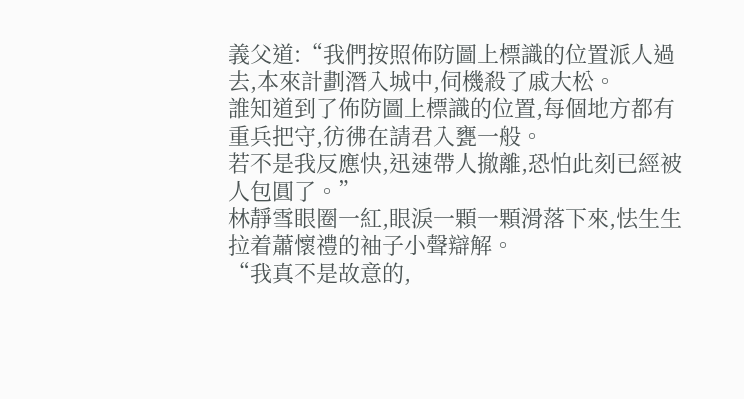義父道:“我們按照佈防圖上標識的位置派人過去,本來計劃潛入城中,伺機殺了戚大松。
誰知道到了佈防圖上標識的位置,每個地方都有重兵把守,彷彿在請君入甕一般。
若不是我反應快,迅速帶人撤離,恐怕此刻已經被人包圓了。”
林靜雪眼圈一紅,眼淚一顆一顆滑落下來,怯生生拉着蕭懷禮的袖子小聲辯解。
“我真不是故意的,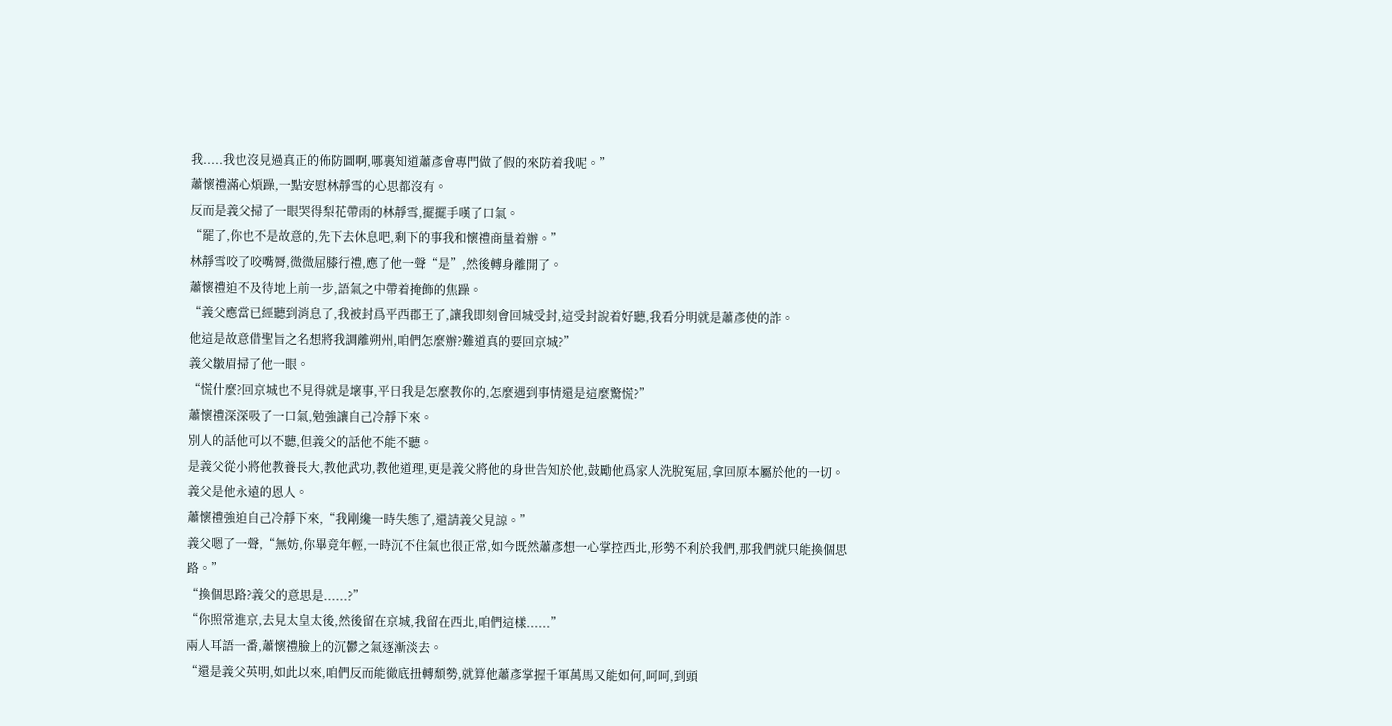我.....我也沒見過真正的佈防圖啊,哪裏知道蕭彥會專門做了假的來防着我呢。”
蕭懷禮滿心煩躁,一點安慰林靜雪的心思都沒有。
反而是義父掃了一眼哭得梨花帶雨的林靜雪,擺擺手嘆了口氣。
“罷了,你也不是故意的,先下去休息吧,剩下的事我和懷禮商量着辦。”
林靜雪咬了咬嘴脣,微微屈膝行禮,應了他一聲“是”,然後轉身離開了。
蕭懷禮迫不及待地上前一步,語氣之中帶着掩飾的焦躁。
“義父應當已經聽到消息了,我被封爲平西郡王了,讓我即刻會回城受封,這受封說着好聽,我看分明就是蕭彥使的詐。
他這是故意借聖旨之名想將我調離朔州,咱們怎麼辦?難道真的要回京城?”
義父皺眉掃了他一眼。
“慌什麼?回京城也不見得就是壞事,平日我是怎麼教你的,怎麼遇到事情還是這麼驚慌?”
蕭懷禮深深吸了一口氣,勉強讓自己冷靜下來。
別人的話他可以不聽,但義父的話他不能不聽。
是義父從小將他教養長大,教他武功,教他道理,更是義父將他的身世告知於他,鼓勵他爲家人洗脫冤屈,拿回原本屬於他的一切。
義父是他永遠的恩人。
蕭懷禮強迫自己冷靜下來,“我剛纔一時失態了,還請義父見諒。”
義父嗯了一聲,“無妨,你畢竟年輕,一時沉不住氣也很正常,如今既然蕭彥想一心掌控西北,形勢不利於我們,那我們就只能換個思路。”
“換個思路?義父的意思是......?”
“你照常進京,去見太皇太後,然後留在京城,我留在西北,咱們這樣......”
兩人耳語一番,蕭懷禮臉上的沉鬱之氣逐漸淡去。
“還是義父英明,如此以來,咱們反而能徹底扭轉頹勢,就算他蕭彥掌握千軍萬馬又能如何,呵呵,到頭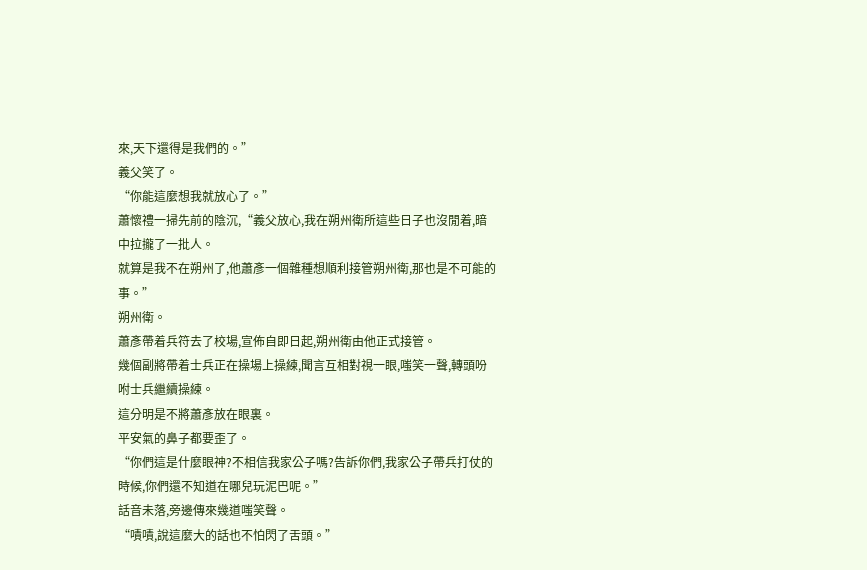來,天下還得是我們的。”
義父笑了。
“你能這麼想我就放心了。”
蕭懷禮一掃先前的陰沉,“義父放心,我在朔州衛所這些日子也沒閒着,暗中拉攏了一批人。
就算是我不在朔州了,他蕭彥一個雜種想順利接管朔州衛,那也是不可能的事。”
朔州衛。
蕭彥帶着兵符去了校場,宣佈自即日起,朔州衛由他正式接管。
幾個副將帶着士兵正在操場上操練,聞言互相對視一眼,嗤笑一聲,轉頭吩咐士兵繼續操練。
這分明是不將蕭彥放在眼裏。
平安氣的鼻子都要歪了。
“你們這是什麼眼神?不相信我家公子嗎?告訴你們,我家公子帶兵打仗的時候,你們還不知道在哪兒玩泥巴呢。”
話音未落,旁邊傳來幾道嗤笑聲。
“嘖嘖,說這麼大的話也不怕閃了舌頭。”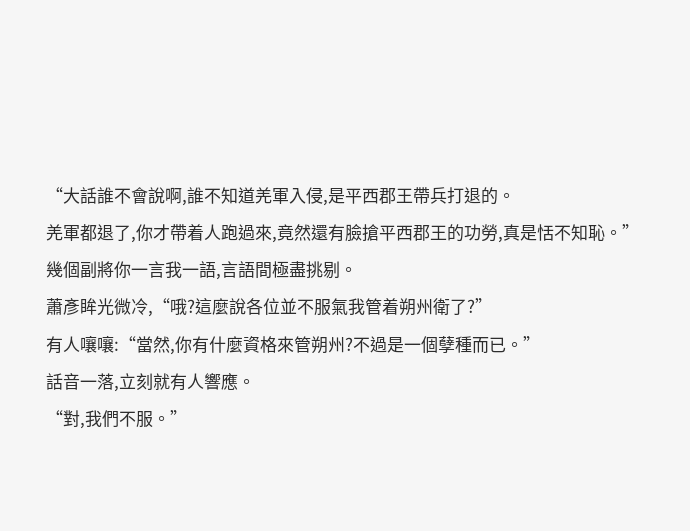“大話誰不會說啊,誰不知道羌軍入侵,是平西郡王帶兵打退的。
羌軍都退了,你才帶着人跑過來,竟然還有臉搶平西郡王的功勞,真是恬不知恥。”
幾個副將你一言我一語,言語間極盡挑剔。
蕭彥眸光微冷,“哦?這麼說各位並不服氣我管着朔州衛了?”
有人嚷嚷:“當然,你有什麼資格來管朔州?不過是一個孽種而已。”
話音一落,立刻就有人響應。
“對,我們不服。”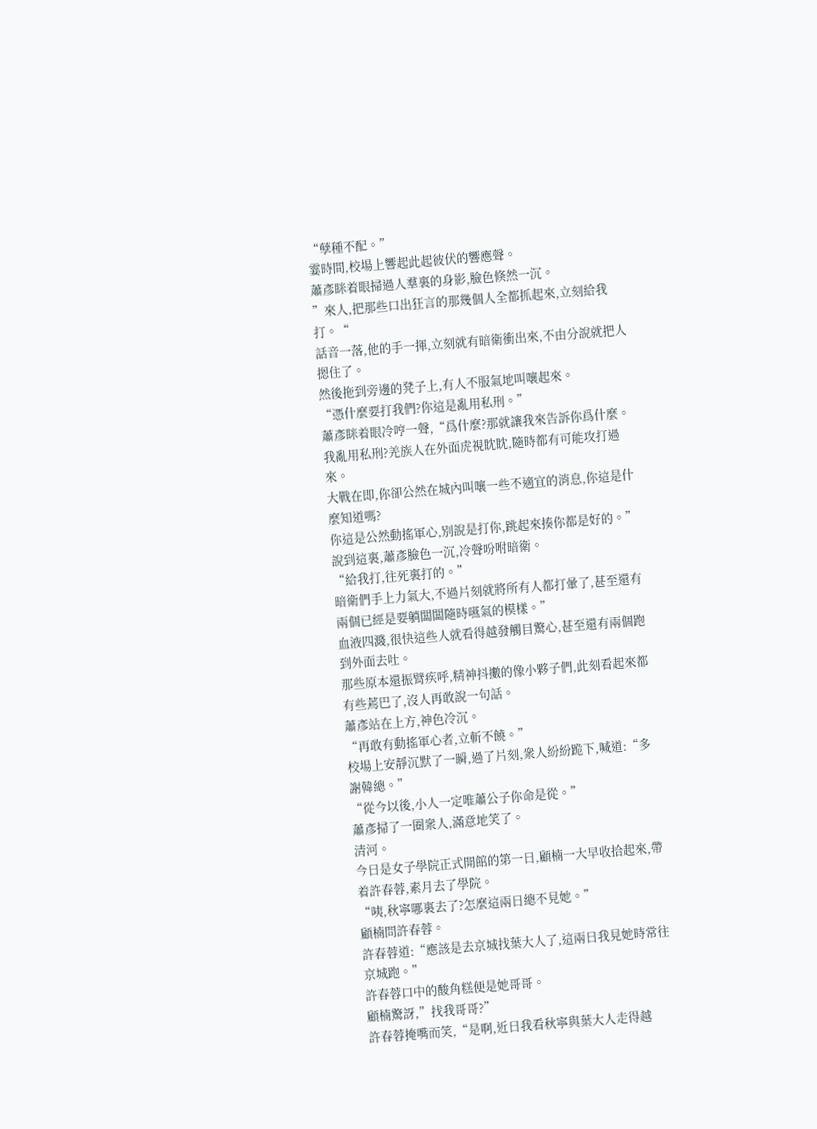“孽種不配。”
霎時間,校場上響起此起彼伏的響應聲。
蕭彥眯着眼掃過人羣裏的身影,臉色倏然一沉。
”來人,把那些口出狂言的那幾個人全都抓起來,立刻給我打。“
話音一落,他的手一揮,立刻就有暗衛衝出來,不由分說就把人摁住了。
然後拖到旁邊的凳子上,有人不服氣地叫嚷起來。
“憑什麼要打我們?你這是亂用私刑。”
蕭彥眯着眼冷哼一聲,“爲什麼?那就讓我來告訴你爲什麼。
我亂用私刑?羌族人在外面虎視眈眈,隨時都有可能攻打過來。
大戰在即,你卻公然在城內叫嚷一些不適宜的消息,你這是什麼知道嗎?
你這是公然動搖軍心,別說是打你,跳起來揍你都是好的。”
說到這裏,蕭彥臉色一沉,冷聲吩咐暗衛。
“給我打,往死裏打的。”
暗衛們手上力氣大,不過片刻就將所有人都打暈了,甚至還有兩個已經是要躺闆闆隨時嚥氣的模樣。”
血液四濺,很快這些人就看得越發觸目驚心,甚至還有兩個跑到外面去吐。
那些原本還振臂疾呼,精神抖擻的像小夥子們,此刻看起來都有些蔫巴了,沒人再敢說一句話。
蕭彥站在上方,神色冷沉。
“再敢有動搖軍心者,立斬不饒。”
校場上安靜沉默了一瞬,過了片刻,衆人紛紛跪下,喊道:“多謝韓總。”
“從今以後,小人一定唯蕭公子你命是從。”
蕭彥掃了一圈衆人,滿意地笑了。
清河。
今日是女子學院正式開館的第一日,顧楠一大早收拾起來,帶着許春蓉,素月去了學院。
“咦,秋寧哪裏去了?怎麼這兩日總不見她。”
顧楠問許春蓉。
許春蓉道:“應該是去京城找葉大人了,這兩日我見她時常往京城跑。”
許春蓉口中的酸角糕便是她哥哥。
顧楠驚訝,”找我哥哥?”
許春蓉掩嘴而笑,“是啊,近日我看秋寧與葉大人走得越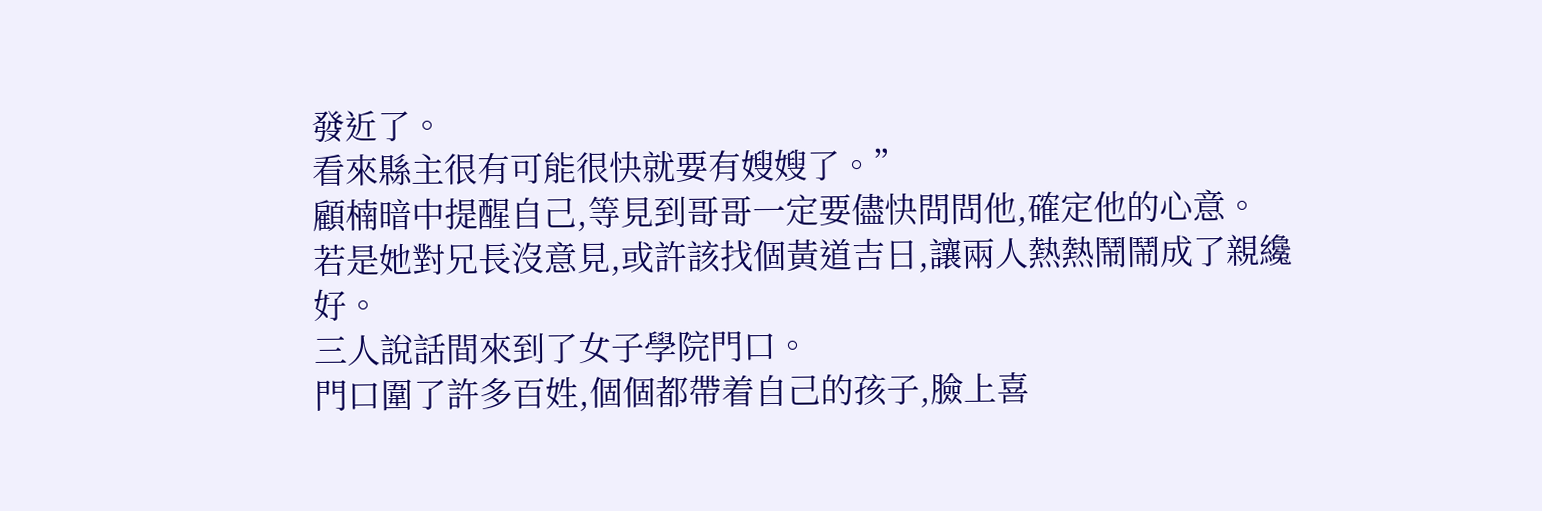發近了。
看來縣主很有可能很快就要有嫂嫂了。”
顧楠暗中提醒自己,等見到哥哥一定要儘快問問他,確定他的心意。
若是她對兄長沒意見,或許該找個黃道吉日,讓兩人熱熱鬧鬧成了親纔好。
三人說話間來到了女子學院門口。
門口圍了許多百姓,個個都帶着自己的孩子,臉上喜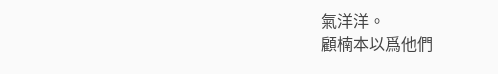氣洋洋。
顧楠本以爲他們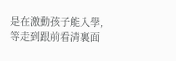是在激動孩子能入學,等走到跟前看清裏面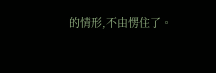的情形,不由愣住了。